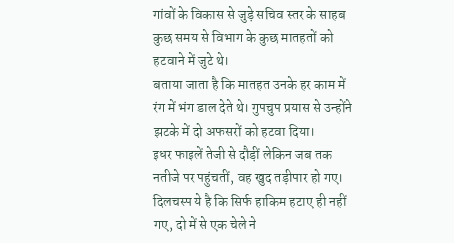गांवों के विकास से जुड़े सचिव स्तर के साहब कुछ समय से विभाग के कुछ मातहतों को हटवाने में जुटे थे।
बताया जाता है कि मातहत उनके हर काम में रंग में भंग डाल देते थे। गुपचुप प्रयास से उन्होंने झटके में दो अफसरों को हटवा दिया।
इधर फाइलें तेजी से दौड़ीं लेकिन जब तक नतीजे पर पहुंचतीं, वह खुद तड़ीपार हो गए।
दिलचस्प ये है कि सिर्फ हाकिम हटाए ही नहीं गए, दो में से एक चेले ने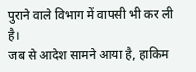पुराने वाले विभाग में वापसी भी कर ली है।
जब से आदेश सामने आया है, हाकिम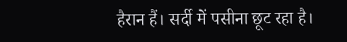हैरान हैं। सर्दी में पसीना छूट रहा है।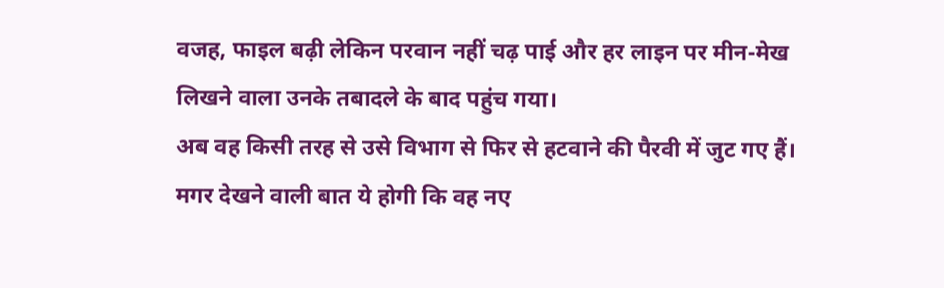वजह, फाइल बढ़ी लेकिन परवान नहीं चढ़ पाई और हर लाइन पर मीन-मेख लिखने वाला उनके तबादले के बाद पहुंच गया।
अब वह किसी तरह से उसे विभाग से फिर से हटवाने की पैरवी में जुट गए हैं।
मगर देखने वाली बात ये होगी कि वह नए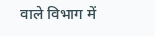वाले विभाग में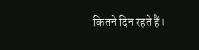कितने दिन रहते हैं।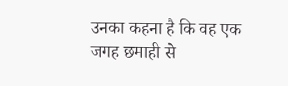उनका कहना है कि वह एक जगह छमाही से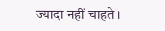ज्यादा नहीं चाहते।